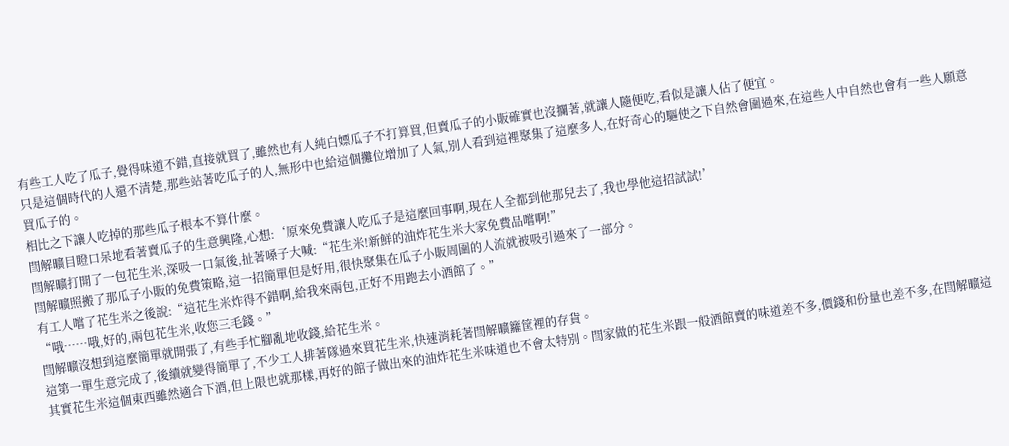有些工人吃了瓜子,覺得味道不錯,直接就買了,雖然也有人純白嫖瓜子不打算買,但賣瓜子的小販確實也沒攔著,就讓人隨便吃,看似是讓人佔了便宜。
只是這個時代的人還不清楚,那些站著吃瓜子的人,無形中也給這個攤位增加了人氣,別人看到這裡聚集了這麼多人,在好奇心的驅使之下自然會圍過來,在這些人中自然也會有一些人願意買瓜子的。
相比之下讓人吃掉的那些瓜子根本不算什麼。
閆解曠目瞪口呆地看著賣瓜子的生意興隆,心想:‘原來免費讓人吃瓜子是這麼回事啊,現在人全都到他那兒去了,我也學他這招試試!’
閆解曠打開了一包花生米,深吸一口氣後,扯著嗓子大喊:“花生米!新鮮的油炸花生米大家免費品嚐啊!”
閆解曠照搬了那瓜子小販的免費策略,這一招簡單但是好用,很快聚集在瓜子小販周圍的人流就被吸引過來了一部分。
有工人嚐了花生米之後說:“這花生米炸得不錯啊,給我來兩包,正好不用跑去小酒館了。”
“哦……哦,好的,兩包花生米,收您三毛錢。”
閆解曠沒想到這麼簡單就開張了,有些手忙腳亂地收錢,給花生米。
這第一單生意完成了,後續就變得簡單了,不少工人排著隊過來買花生米,快速消耗著閆解曠籮筐裡的存貨。
其實花生米這個東西雖然適合下酒,但上限也就那樣,再好的館子做出來的油炸花生米味道也不會太特別。閆家做的花生米跟一般酒館賣的味道差不多,價錢和份量也差不多,在閆解曠這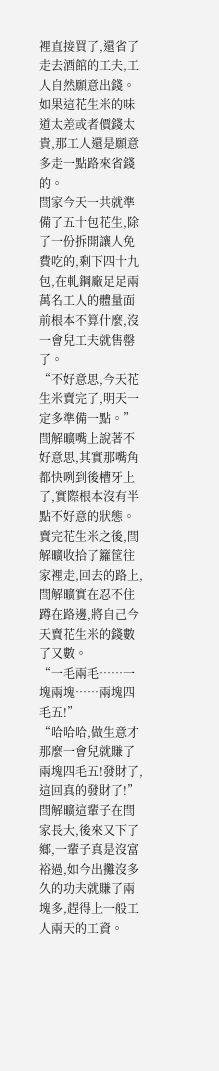裡直接買了,還省了走去酒館的工夫,工人自然願意出錢。
如果這花生米的味道太差或者價錢太貴,那工人還是願意多走一點路來省錢的。
閆家今天一共就準備了五十包花生,除了一份拆開讓人免費吃的,剩下四十九包,在軋鋼廠足足兩萬名工人的體量面前根本不算什麼,沒一會兒工夫就售罄了。
“不好意思,今天花生米賣完了,明天一定多準備一點。”
閆解曠嘴上說著不好意思,其實那嘴角都快咧到後槽牙上了,實際根本沒有半點不好意的狀態。賣完花生米之後,閆解曠收拾了籮筐往家裡走,回去的路上,閆解曠實在忍不住蹲在路邊,將自己今天賣花生米的錢數了又數。
“一毛兩毛……一塊兩塊……兩塊四毛五!”
“哈哈哈,做生意才那麼一會兒就賺了兩塊四毛五!發財了,這回真的發財了!”
閆解曠這輩子在閆家長大,後來又下了鄉,一輩子真是沒富裕過,如今出攤沒多久的功夫就賺了兩塊多,趕得上一般工人兩天的工資。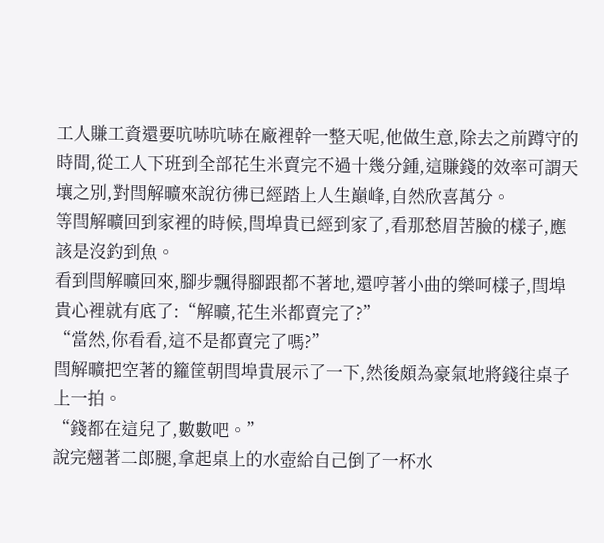工人賺工資還要吭哧吭哧在廠裡幹一整天呢,他做生意,除去之前蹲守的時間,從工人下班到全部花生米賣完不過十幾分鍾,這賺錢的效率可謂天壤之別,對閆解曠來說彷彿已經踏上人生巔峰,自然欣喜萬分。
等閆解曠回到家裡的時候,閆埠貴已經到家了,看那愁眉苦臉的樣子,應該是沒釣到魚。
看到閆解曠回來,腳步飄得腳跟都不著地,還哼著小曲的樂呵樣子,閆埠貴心裡就有底了:“解曠,花生米都賣完了?”
“當然,你看看,這不是都賣完了嗎?”
閆解曠把空著的籮筐朝閆埠貴展示了一下,然後頗為豪氣地將錢往桌子上一拍。
“錢都在這兒了,數數吧。”
說完翹著二郎腿,拿起桌上的水壺給自己倒了一杯水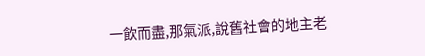一飲而盡,那氣派,說舊社會的地主老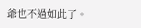爺也不過如此了。